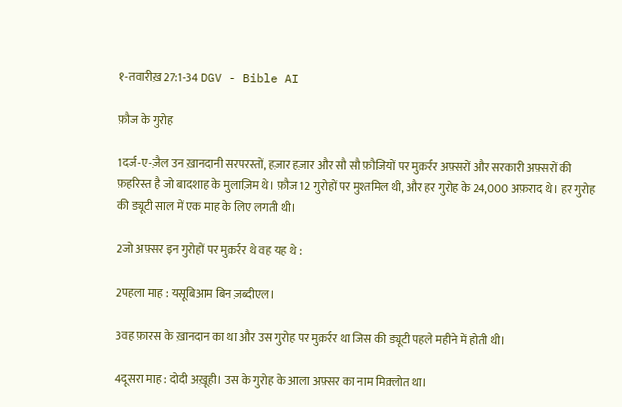१-तवारीख़ 27:1-34 DGV - Bible AI

फ़ौज के गुरोह

1दर्ज-ए-ज़ैल उन ख़ानदानी सरपरस्तों, हज़ार हज़ार और सौ सौ फ़ौजियों पर मुक़र्रर अफ़्सरों और सरकारी अफ़्सरों की फ़हरिस्त है जो बादशाह के मुलाज़िम थे। फ़ौज 12 गुरोहों पर मुश्तमिल थी, और हर गुरोह के 24,000 अफ़राद थे। हर गुरोह की ड्यूटी साल में एक माह के लिए लगती थी।

2जो अफ़्सर इन गुरोहों पर मुक़र्रर थे वह यह थे :

2पहला माह : यसूबिआम बिन ज़ब्दीएल।

3वह फ़ारस के ख़ानदान का था और उस गुरोह पर मुक़र्रर था जिस की ड्यूटी पहले महीने में होती थी।

4दूसरा माह : दोदी अख़ूही। उस के गुरोह के आला अफ़्सर का नाम मिक़्लोत था।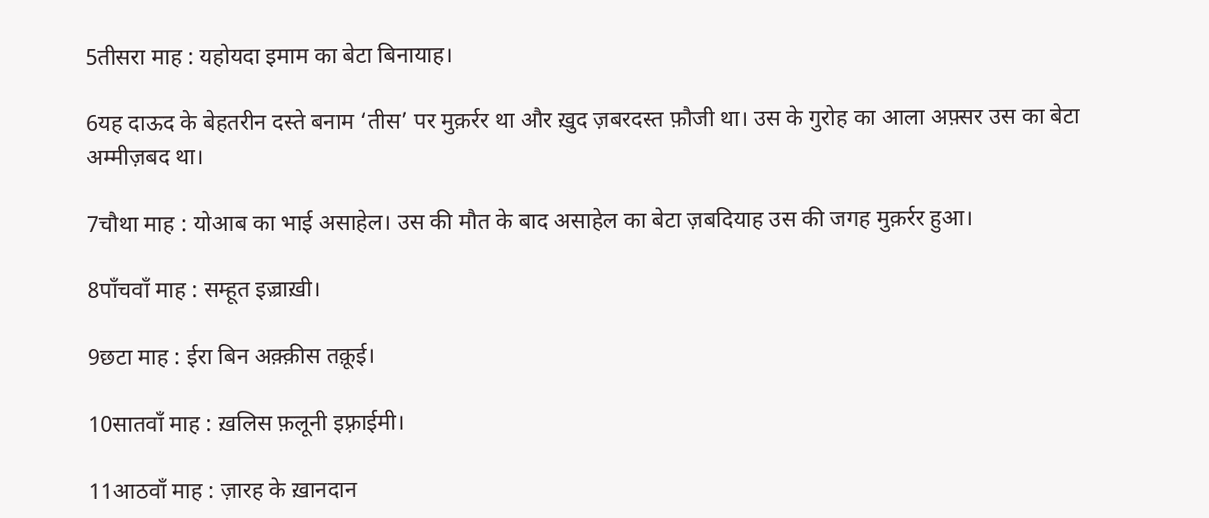5तीसरा माह : यहोयदा इमाम का बेटा बिनायाह।

6यह दाऊद के बेहतरीन दस्ते बनाम ‘तीस’ पर मुक़र्रर था और ख़ुद ज़बरदस्त फ़ौजी था। उस के गुरोह का आला अफ़्सर उस का बेटा अम्मीज़बद था।

7चौथा माह : योआब का भाई असाहेल। उस की मौत के बाद असाहेल का बेटा ज़बदियाह उस की जगह मुक़र्रर हुआ।

8पाँचवाँ माह : सम्हूत इज़्राख़ी।

9छटा माह : ईरा बिन अक़्क़ीस तक़ूई।

10सातवाँ माह : ख़लिस फ़लूनी इफ़्राईमी।

11आठवाँ माह : ज़ारह के ख़ानदान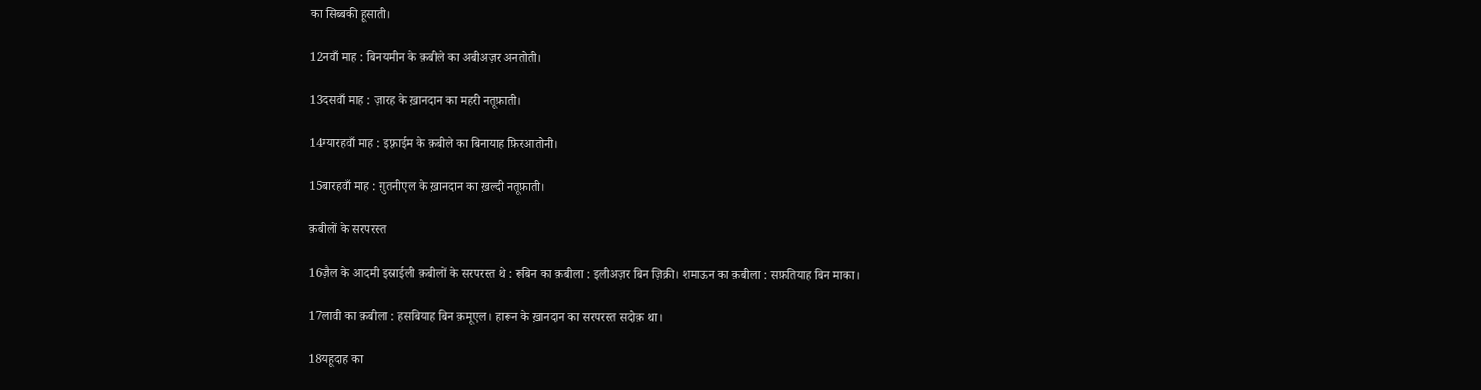का सिब्बकी हूसाती।

12नवाँ माह : बिनयमीन के क़बीले का अबीअज़र अनतोती।

13दसवाँ माह : ज़ारह के ख़ानदान का महरी नतूफ़ाती।

14ग्यारहवाँ माह : इफ़्राईम के क़बीले का बिनायाह फ़िरआतोनी।

15बारहवाँ माह : ग़ुतनीएल के ख़ानदान का ख़ल्दी नतूफ़ाती।

क़बीलों के सरपरस्त

16ज़ैल के आदमी इस्राईली क़बीलों के सरपरस्त थे : रूबिन का क़बीला : इलीअज़र बिन ज़िक्री। शमाऊन का क़बीला : सफ़तियाह बिन माका।

17लावी का क़बीला : हसबियाह बिन क़मूएल। हारून के ख़ानदान का सरपरस्त सदोक़ था।

18यहूदाह का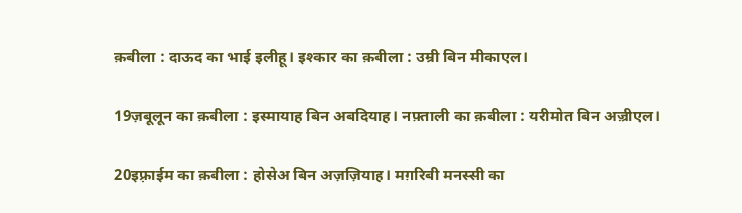क़बीला : दाऊद का भाई इलीहू। इश्कार का क़बीला : उम्री बिन मीकाएल।

19ज़बूलून का क़बीला : इस्मायाह बिन अबदियाह। नफ़्ताली का क़बीला : यरीमोत बिन अज़्रीएल।

20इफ़्राईम का क़बीला : होसेअ बिन अज़ज़ियाह। मग़रिबी मनस्सी का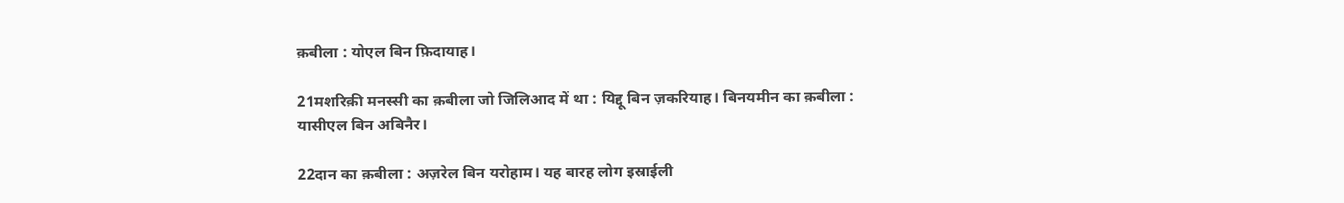क़बीला : योएल बिन फ़िदायाह।

21मशरिक़ी मनस्सी का क़बीला जो जिलिआद में था : यिद्दू बिन ज़करियाह। बिनयमीन का क़बीला : यासीएल बिन अबिनैर।

22दान का क़बीला : अज़रेल बिन यरोहाम। यह बारह लोग इस्राईली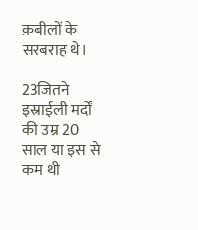क़बीलों के सरबराह थे।

23जितने इस्राईली मर्दों की उम्र 20 साल या इस से कम थी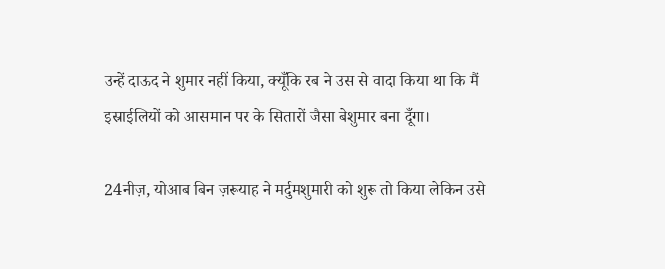उन्हें दाऊद ने शुमार नहीं किया, क्यूँकि रब ने उस से वादा किया था कि मैं इस्राईलियों को आसमान पर के सितारों जैसा बेशुमार बना दूँगा।

24नीज़, योआब बिन ज़रूयाह ने मर्दुमशुमारी को शुरू तो किया लेकिन उसे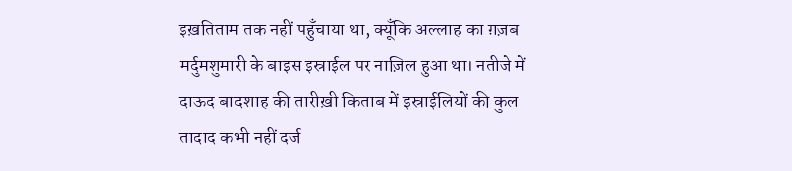इख़तिताम तक नहीं पहुँचाया था, क्यूँकि अल्लाह का ग़ज़ब मर्दुमशुमारी के बाइस इस्राईल पर नाज़िल हुआ था। नतीजे में दाऊद बादशाह की तारीख़ी किताब में इस्राईलियों की कुल तादाद कभी नहीं दर्ज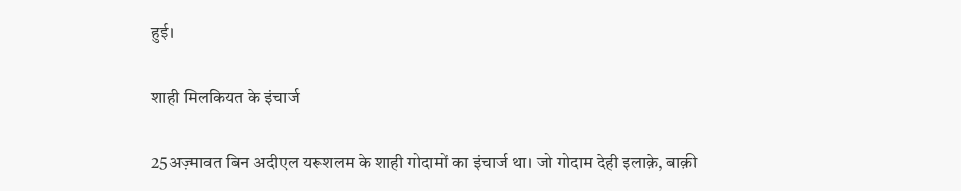हुई।

शाही मिलकियत के इंचार्ज

25अज़्मावत बिन अदीएल यरूशलम के शाही गोदामों का इंचार्ज था। जो गोदाम देही इलाक़े, बाक़ी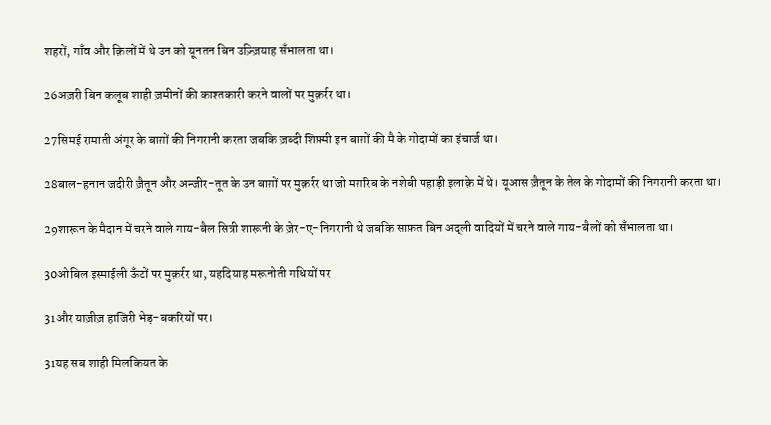शहरों, गाँव और क़िलों में थे उन को यूनतन बिन उज़्ज़ियाह सँभालता था।

26अज़री बिन कलूब शाही ज़मीनों की काश्तकारी करने वालों पर मुक़र्रर था।

27सिमई रामाती अंगूर के बाग़ों की निगरानी करता जबकि ज़ब्दी शिफ़्मी इन बाग़ों की मै के गोदामों का इंचार्ज था।

28बाल-हनान जदीरी ज़ैतून और अन्जीर-तूत के उन बाग़ों पर मुक़र्रर था जो मग़रिब के नशेबी पहाड़ी इलाक़े में थे। यूआस ज़ैतून के तेल के गोदामों की निगरानी करता था।

29शारून के मैदान में चरने वाले गाय-बैल सित्री शारूनी के ज़ेर-ए-निगरानी थे जबकि साफ़त बिन अद्ली वादियों में चरने वाले गाय-बैलों को सँभालता था।

30ओबिल इस्माईली ऊँटों पर मुक़र्रर था, यहदियाह मरूनोती गधियों पर

31और याज़ीज़ हाजिरी भेड़-बकरियों पर।

31यह सब शाही मिलकियत के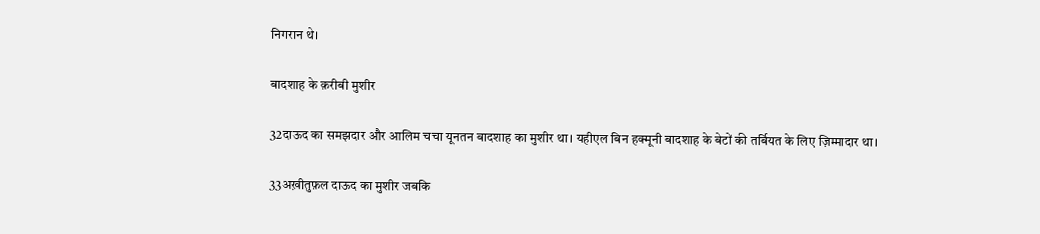निगरान थे।

बादशाह के क़रीबी मुशीर

32दाऊद का समझदार और आलिम चचा यूनतन बादशाह का मुशीर था। यहीएल बिन हक्मूनी बादशाह के बेटों की तर्बियत के लिए ज़िम्मादार था।

33अख़ीतुफ़ल दाऊद का मुशीर जबकि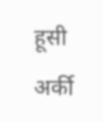हूसी अर्की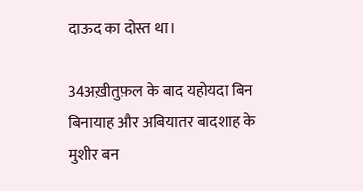दाऊद का दोस्त था।

34अख़ीतुफ़ल के बाद यहोयदा बिन बिनायाह और अबियातर बादशाह के मुशीर बन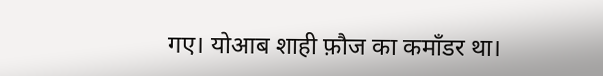गए। योआब शाही फ़ौज का कमाँडर था।